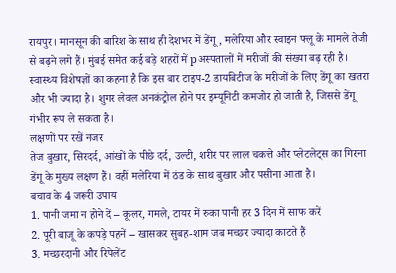रायपुर। मानसून की बारिश के साथ ही देशभर में डेंगू, मलेरिया और स्वाइन फ्लू के मामले तेजी से बढ़ने लगे हैं। मुंबई समेत कई बड़े शहरों में pअस्पतालों में मरीजों की संख्या बढ़ रही है। स्वास्थ्य विशेषज्ञों का कहना है कि इस बार टाइप-2 डायबिटीज के मरीजों के लिए डेंगू का खतरा और भी ज्यादा है। शुगर लेवल अनकंट्रोल होने पर इम्यूनिटी कमजोर हो जाती है, जिससे डेंगू गंभीर रूप ले सकता है।
लक्षणों पर रखें नजर
तेज बुखार, सिरदर्द, आंखों के पीछे दर्द, उल्टी, शरीर पर लाल चकत्ते और प्लेटलेट्स का गिरना डेंगू के मुख्य लक्षण हैं। वहीं मलेरिया में ठंड के साथ बुखार और पसीना आता है।
बचाव के 4 जरूरी उपाय
1. पानी जमा न होने दें – कूलर, गमले, टायर में रुका पानी हर 3 दिन में साफ करें
2. पूरी बाजू के कपड़े पहनें – खासकर सुबह-शाम जब मच्छर ज्यादा काटते हैं
3. मच्छरदानी और रिपेलेंट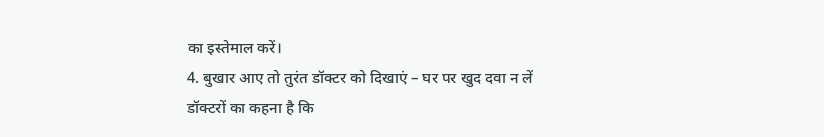का इस्तेमाल करें।
4. बुखार आए तो तुरंत डॉक्टर को दिखाएं – घर पर खुद दवा न लें
डॉक्टरों का कहना है कि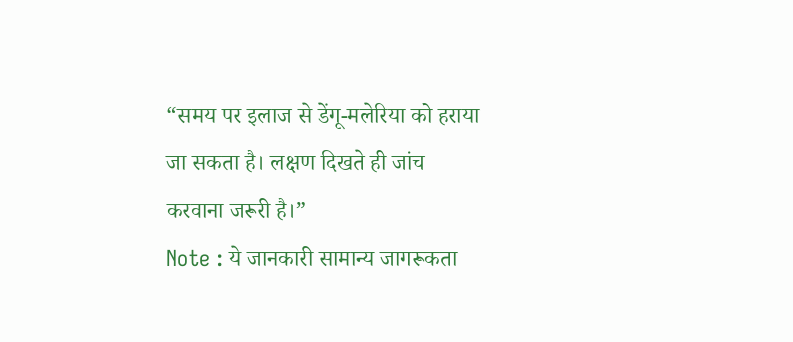“समय पर इलाज से डेंगू-मलेरिया को हराया जा सकता है। लक्षण दिखते ही जांच करवाना जरूरी है।”
Note : ये जानकारी सामान्य जागरूकता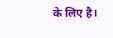के लिए है।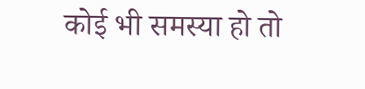कोई भी समस्या हो तो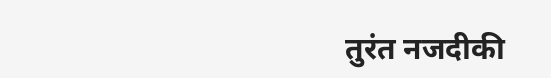तुरंत नजदीकी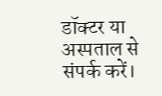डॉक्टर या अस्पताल से संपर्क करें।